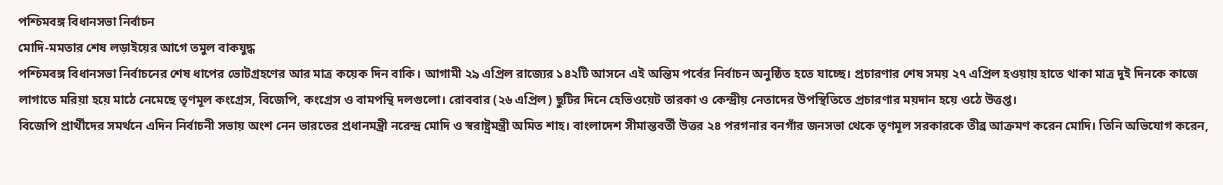পশ্চিমবঙ্গ বিধানসভা নির্বাচন
মোদি-মমতার শেষ লড়াইয়ের আগে তমুল বাকযুদ্ধ
পশ্চিমবঙ্গ বিধানসভা নির্বাচনের শেষ ধাপের ভোটগ্রহণের আর মাত্র কয়েক দিন বাকি। আগামী ২৯ এপ্রিল রাজ্যের ১৪২টি আসনে এই অন্তিম পর্বের নির্বাচন অনুষ্ঠিত হতে যাচ্ছে। প্রচারণার শেষ সময় ২৭ এপ্রিল হওয়ায় হাতে থাকা মাত্র দুই দিনকে কাজে লাগাতে মরিয়া হয়ে মাঠে নেমেছে তৃণমূল কংগ্রেস, বিজেপি, কংগ্রেস ও বামপন্থি দলগুলো। রোববার (২৬ এপ্রিল) ছুটির দিনে হেভিওয়েট তারকা ও কেন্দ্রীয় নেতাদের উপস্থিতিতে প্রচারণার ময়দান হয়ে ওঠে উত্তপ্ত।
বিজেপি প্রার্থীদের সমর্থনে এদিন নির্বাচনী সভায় অংশ নেন ভারতের প্রধানমন্ত্রী নরেন্দ্র মোদি ও স্বরাষ্ট্রমন্ত্রী অমিত শাহ। বাংলাদেশ সীমান্তবর্তী উত্তর ২৪ পরগনার বনগাঁর জনসভা থেকে তৃণমূল সরকারকে তীব্র আক্রমণ করেন মোদি। তিনি অভিযোগ করেন,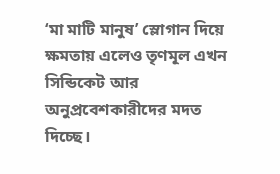‘মা মাটি মানুষ’ স্লোগান দিয়ে ক্ষমতায় এলেও তৃণমূল এখন সিন্ডিকেট আর অনুপ্রবেশকারীদের মদত দিচ্ছে।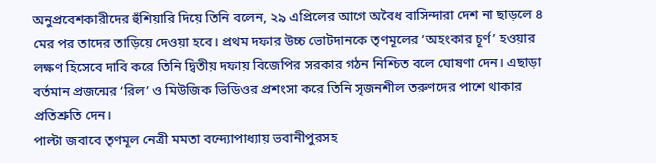অনুপ্রবেশকারীদের হুঁশিয়ারি দিয়ে তিনি বলেন, ২৯ এপ্রিলের আগে অবৈধ বাসিন্দারা দেশ না ছাড়লে ৪ মের পর তাদের তাড়িয়ে দেওয়া হবে। প্রথম দফার উচ্চ ভোটদানকে তৃণমূলের ‘অহংকার চূর্ণ’ হওয়ার লক্ষণ হিসেবে দাবি করে তিনি দ্বিতীয় দফায় বিজেপির সরকার গঠন নিশ্চিত বলে ঘোষণা দেন। এছাড়া বর্তমান প্রজন্মের ‘রিল’ ও মিউজিক ভিডিওর প্রশংসা করে তিনি সৃজনশীল তরুণদের পাশে থাকার প্রতিশ্রুতি দেন।
পাল্টা জবাবে তৃণমূল নেত্রী মমতা বন্দ্যোপাধ্যায় ভবানীপুরসহ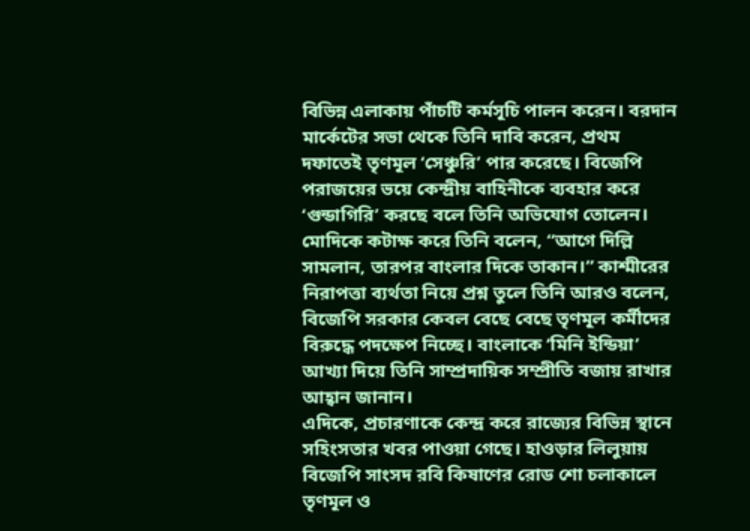বিভিন্ন এলাকায় পাঁচটি কর্মসূচি পালন করেন। বরদান মার্কেটের সভা থেকে তিনি দাবি করেন, প্রথম দফাতেই তৃণমূল ‘সেঞ্চুরি’ পার করেছে। বিজেপি পরাজয়ের ভয়ে কেন্দ্রীয় বাহিনীকে ব্যবহার করে ‘গুন্ডাগিরি’ করছে বলে তিনি অভিযোগ তোলেন। মোদিকে কটাক্ষ করে তিনি বলেন, “আগে দিল্লি সামলান, তারপর বাংলার দিকে তাকান।” কাশ্মীরের নিরাপত্তা ব্যর্থতা নিয়ে প্রশ্ন তুলে তিনি আরও বলেন, বিজেপি সরকার কেবল বেছে বেছে তৃণমূল কর্মীদের বিরুদ্ধে পদক্ষেপ নিচ্ছে। বাংলাকে ‘মিনি ইন্ডিয়া’ আখ্যা দিয়ে তিনি সাম্প্রদায়িক সম্প্রীতি বজায় রাখার আহ্বান জানান।
এদিকে, প্রচারণাকে কেন্দ্র করে রাজ্যের বিভিন্ন স্থানে সহিংসতার খবর পাওয়া গেছে। হাওড়ার লিলুয়ায় বিজেপি সাংসদ রবি কিষাণের রোড শো চলাকালে তৃণমূল ও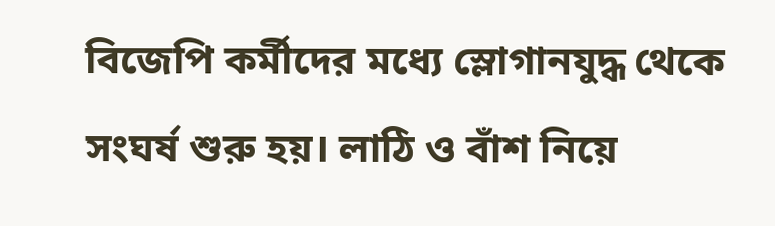বিজেপি কর্মীদের মধ্যে স্লোগানযুদ্ধ থেকে সংঘর্ষ শুরু হয়। লাঠি ও বাঁশ নিয়ে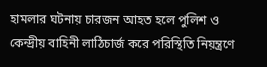হামলার ঘটনায় চারজন আহত হলে পুলিশ ও কেন্দ্রীয় বাহিনী লাঠিচার্জ করে পরিস্থিতি নিয়ন্ত্রণে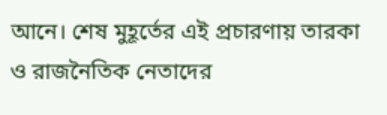আনে। শেষ মুহূর্তের এই প্রচারণায় তারকা ও রাজনৈতিক নেতাদের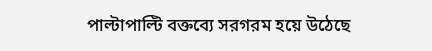পাল্টাপাল্টি বক্তব্যে সরগরম হয়ে উঠেছে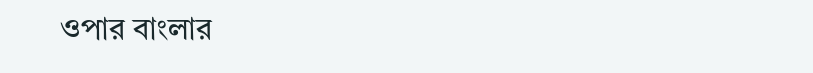ওপার বাংলার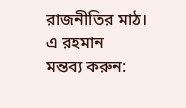রাজনীতির মাঠ।
এ রহমান
মন্তব্য করুন: